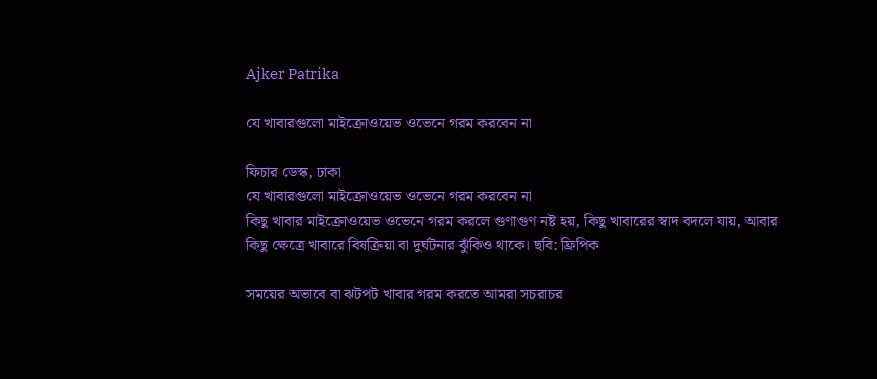Ajker Patrika

যে খাবারগুলো মাইক্রোওয়েভ ওভেনে গরম করবেন না

ফিচার ডেস্ক, ঢাকা
যে খাবারগুলো মাইক্রোওয়েভ ওভেনে গরম করবেন না
কিছু খাবার মাইক্রোওয়েভ ওভেনে গরম করলে গুণাগুণ নষ্ট হয়, কিছু খাবারের স্বাদ বদলে যায়, আবার কিছু ক্ষেত্রে খাবারে বিষক্রিয়া বা দুর্ঘটনার ঝুঁকিও থাকে। ছবি: ফ্রিপিক

সময়ের অভাবে বা ঝটপট খাবার গরম করতে আমরা সচরাচর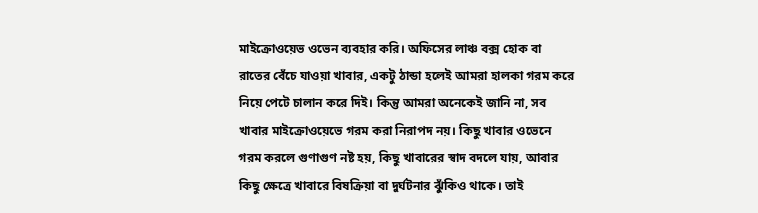মাইক্রোওয়েভ ওভেন ব্যবহার করি। অফিসের লাঞ্চ বক্স হোক বা রাতের বেঁচে যাওয়া খাবার, একটু ঠান্ডা হলেই আমরা হালকা গরম করে নিয়ে পেটে চালান করে দিই। কিন্তু আমরা অনেকেই জানি না, সব খাবার মাইক্রোওয়েভে গরম করা নিরাপদ নয়। কিছু খাবার ওভেনে গরম করলে গুণাগুণ নষ্ট হয়, কিছু খাবারের স্বাদ বদলে যায়, আবার কিছু ক্ষেত্রে খাবারে বিষক্রিয়া বা দুর্ঘটনার ঝুঁকিও থাকে। তাই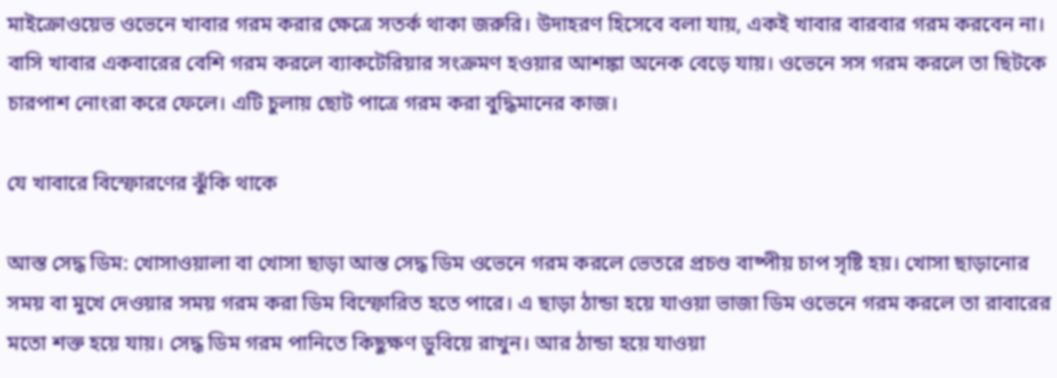মাইক্রোওয়েভ ওভেনে খাবার গরম করার ক্ষেত্রে সতর্ক থাকা জরুরি। উদাহরণ হিসেবে বলা যায়, একই খাবার বারবার গরম করবেন না। বাসি খাবার একবারের বেশি গরম করলে ব্যাকটেরিয়ার সংক্রমণ হওয়ার আশঙ্কা অনেক বেড়ে যায়। ওভেনে সস গরম করলে তা ছিটকে চারপাশ নোংরা করে ফেলে। এটি চুলায় ছোট পাত্রে গরম করা বুদ্ধিমানের কাজ।

যে খাবারে বিস্ফোরণের ঝুঁকি থাকে

আস্ত সেদ্ধ ডিম: খোসাওয়ালা বা খোসা ছাড়া আস্ত সেদ্ধ ডিম ওভেনে গরম করলে ভেতরে প্রচণ্ড বাষ্পীয় চাপ সৃষ্টি হয়। খোসা ছাড়ানোর সময় বা মুখে দেওয়ার সময় গরম করা ডিম বিস্ফোরিত হতে পারে। এ ছাড়া ঠান্ডা হয়ে যাওয়া ভাজা ডিম ওভেনে গরম করলে তা রাবারের মতো শক্ত হয়ে যায়। সেদ্ধ ডিম গরম পানিতে কিছুক্ষণ ডুবিয়ে রাখুন। আর ঠান্ডা হয়ে যাওয়া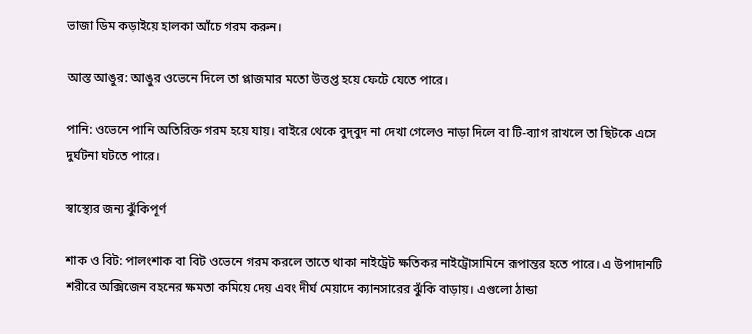ভাজা ডিম কড়াইয়ে হালকা আঁচে গরম করুন।

আস্ত আঙুর: আঙুর ওভেনে দিলে তা প্লাজমার মতো উত্তপ্ত হয়ে ফেটে যেতে পারে।

পানি: ওভেনে পানি অতিরিক্ত গরম হয়ে যায়। বাইরে থেকে বুদ্‌বুদ না দেখা গেলেও নাড়া দিলে বা টি-ব্যাগ রাখলে তা ছিটকে এসে দুর্ঘটনা ঘটতে পারে।

স্বাস্থ্যের জন্য ঝুঁকিপূর্ণ

শাক ও বিট: পালংশাক বা বিট ওভেনে গরম করলে তাতে থাকা নাইট্রেট ক্ষতিকর নাইট্রোসামিনে রূপান্তর হতে পারে। এ উপাদানটি শরীরে অক্সিজেন বহনের ক্ষমতা কমিয়ে দেয় এবং দীর্ঘ মেয়াদে ক্যানসারের ঝুঁকি বাড়ায়। এগুলো ঠান্ডা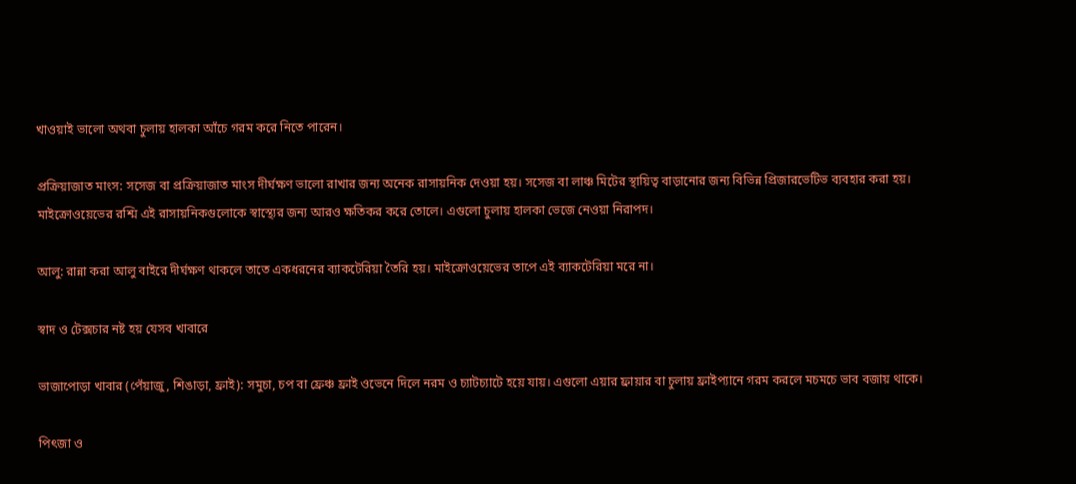খাওয়াই ভালো অথবা চুলায় হালকা আঁচে গরম করে নিতে পারেন।

প্রক্রিয়াজাত মাংস: সসেজ বা প্রক্রিয়াজাত মাংস দীর্ঘক্ষণ ভালো রাখার জন্য অনেক রাসায়নিক দেওয়া হয়। সসেজ বা লাঞ্চ মিটের স্থায়িত্ব বাড়ানোর জন্য বিভিন্ন প্রিজারভেটিভ ব্যবহার করা হয়। মাইক্রোওয়েভের রশ্মি এই রাসায়নিকগুলোকে স্বাস্থ্যের জন্য আরও ক্ষতিকর করে তোলে। এগুলো চুলায় হালকা ভেজে নেওয়া নিরাপদ।

আলু: রান্না করা আলু বাইরে দীর্ঘক্ষণ থাকলে তাতে একধরনের ব্যাকটেরিয়া তৈরি হয়। মাইক্রোওয়েভের তাপে এই ব্যাকটেরিয়া মরে না।

স্বাদ ও টেক্সচার নষ্ট হয় যেসব খাবারে

ভাজাপোড়া খাবার (পেঁয়াজু, শিঙাড়া, ফ্রাই): সমুচা, চপ বা ফ্রেঞ্চ ফ্রাই ওভেনে দিলে নরম ও চ্যাটচ্যাটে হয়ে যায়। এগুলো এয়ার ফ্রায়ার বা চুলায় ফ্রাইপ্যানে গরম করলে মচমচে ভাব বজায় থাকে।

পিৎজা ও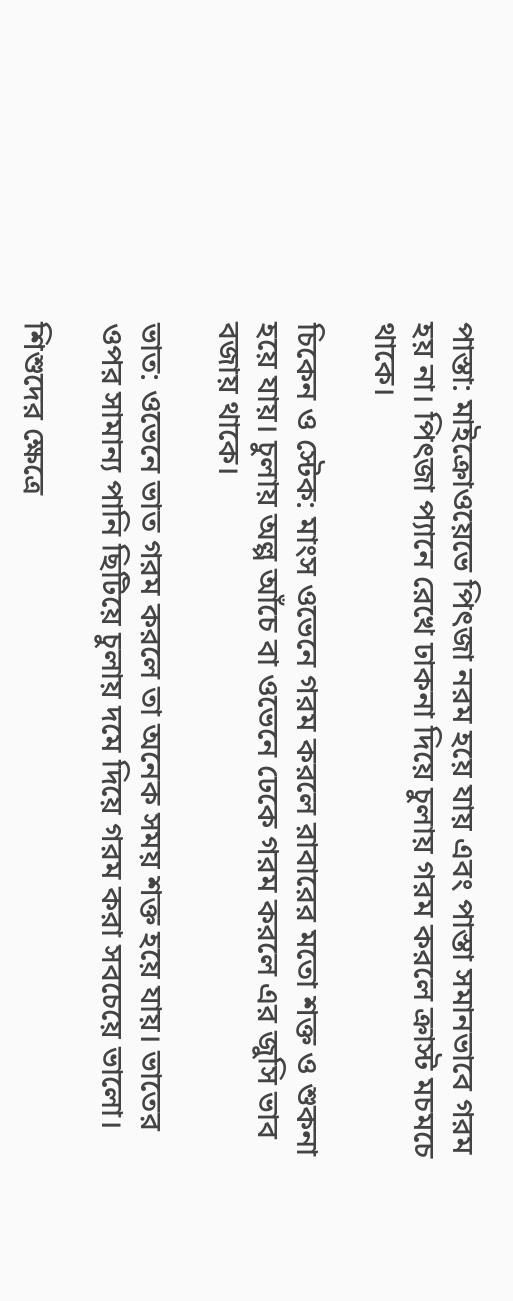পাস্তা: মাইক্রোওয়েভে পিৎজা নরম হয়ে যায় এবং পাস্তা সমানভাবে গরম হয় না। পিৎজা প্যানে রেখে ঢাকনা দিয়ে চুলায় গরম করলে ক্রাস্ট মচমচে থাকে।

চিকেন ও স্টেক: মাংস ওভেনে গরম করলে রাবারের মতো শক্ত ও শুকনা হয়ে যায়। চুলায় অল্প আঁচে বা ওভেনে ঢেকে গরম করলে এর জুসি ভাব বজায় থাকে।

ভাত: ওভেনে ভাত গরম করলে তা অনেক সময় শক্ত হয়ে যায়। ভাতের ওপর সামান্য পানি ছিটিয়ে চুলায় দমে দিয়ে গরম করা সবচেয়ে ভালো।

শিশুদের ক্ষেত্রে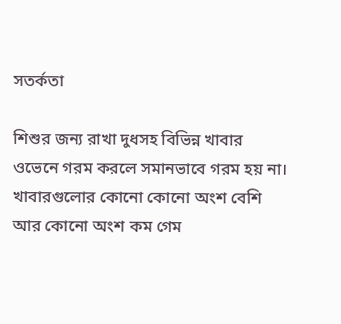সতর্কতা

শিশুর জন্য রাখা দুধসহ বিভিন্ন খাবার ওভেনে গরম করলে সমানভাবে গরম হয় না। খাবারগুলোর কোনো কোনো অংশ বেশি আর কোনো অংশ কম গেম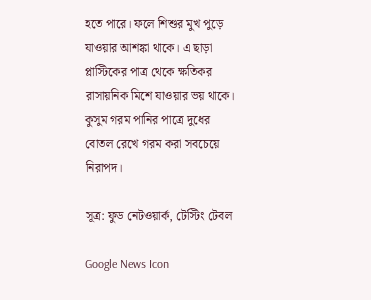হতে পারে। ফলে শিশুর মুখ পুড়ে যাওয়ার আশঙ্কা থাকে। এ ছাড়া প্লাস্টিকের পাত্র থেকে ক্ষতিকর রাসায়নিক মিশে যাওয়ার ভয় থাকে। কুসুম গরম পানির পাত্রে দুধের বোতল রেখে গরম করা সবচেয়ে নিরাপদ।

সূত্র: ফুড নেটওয়ার্ক, টেস্টিং টেবল

Google News Icon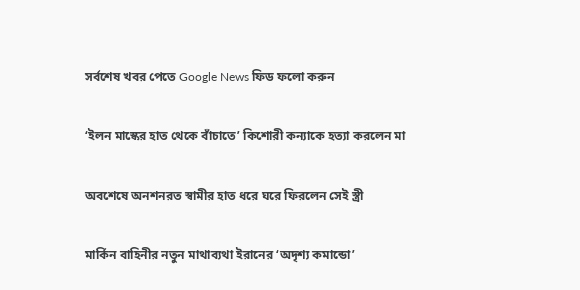সর্বশেষ খবর পেতে Google News ফিড ফলো করুন

‘ইলন মাস্কের হাত থেকে বাঁচাতে’ কিশোরী কন্যাকে হত্যা করলেন মা

অবশেষে অনশনরত স্বামীর হাত ধরে ঘরে ফিরলেন সেই স্ত্রী

মার্কিন বাহিনীর নতুন মাথাব্যথা ইরানের ‘অদৃশ্য কমান্ডো’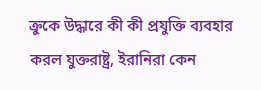ক্রুকে উদ্ধারে কী কী প্রযুক্তি ব্যবহার করল যুক্তরাষ্ট্র, ইরানিরা কেন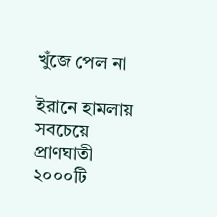খুঁজে পেল না

ইরানে হামলায় সবচেয়ে প্রাণঘাতী ২০০০টি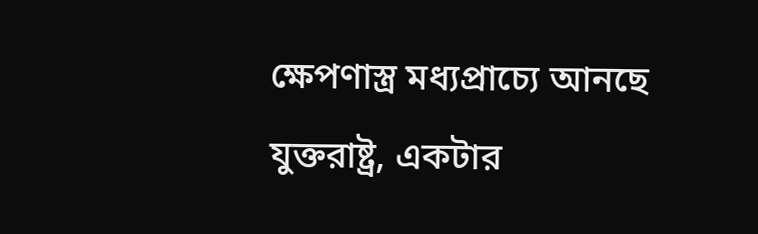ক্ষেপণাস্ত্র মধ্যপ্রাচ্যে আনছে যুক্তরাষ্ট্র, একটার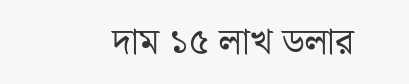দাম ১৫ লাখ ডলার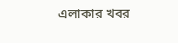এলাকার খবর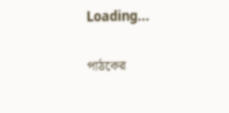Loading...

পাঠকের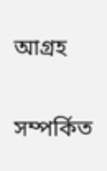আগ্রহ

সম্পর্কিত